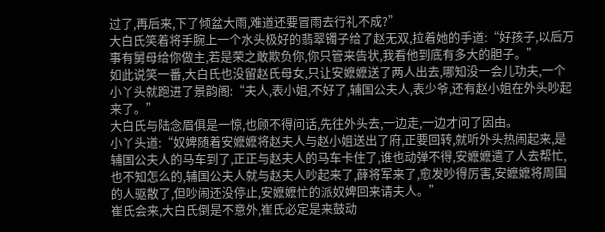过了,再后来,下了倾盆大雨,难道还要冒雨去行礼不成?”
大白氏笑着将手腕上一个水头极好的翡翠镯子给了赵无双,拉着她的手道:“好孩子,以后万事有舅母给你做主,若是荣之敢欺负你,你只管来告状,我看他到底有多大的胆子。”
如此说笑一番,大白氏也没留赵氏母女,只让安嬷嬷送了两人出去,哪知没一会儿功夫,一个小丫头就跑进了景韵阁:“夫人,表小姐,不好了,辅国公夫人,表少爷,还有赵小姐在外头吵起来了。”
大白氏与陆念眉俱是一惊,也顾不得问话,先往外头去,一边走,一边才问了因由。
小丫头道:“奴婢随着安嬷嬷将赵夫人与赵小姐送出了府,正要回转,就听外头热闹起来,是辅国公夫人的马车到了,正正与赵夫人的马车卡住了,谁也动弹不得,安嬷嬷遣了人去帮忙,也不知怎么的,辅国公夫人就与赵夫人吵起来了,薛将军来了,愈发吵得厉害,安嬷嬷将周围的人驱散了,但吵闹还没停止,安嬷嬷忙的派奴婢回来请夫人。”
崔氏会来,大白氏倒是不意外,崔氏必定是来鼓动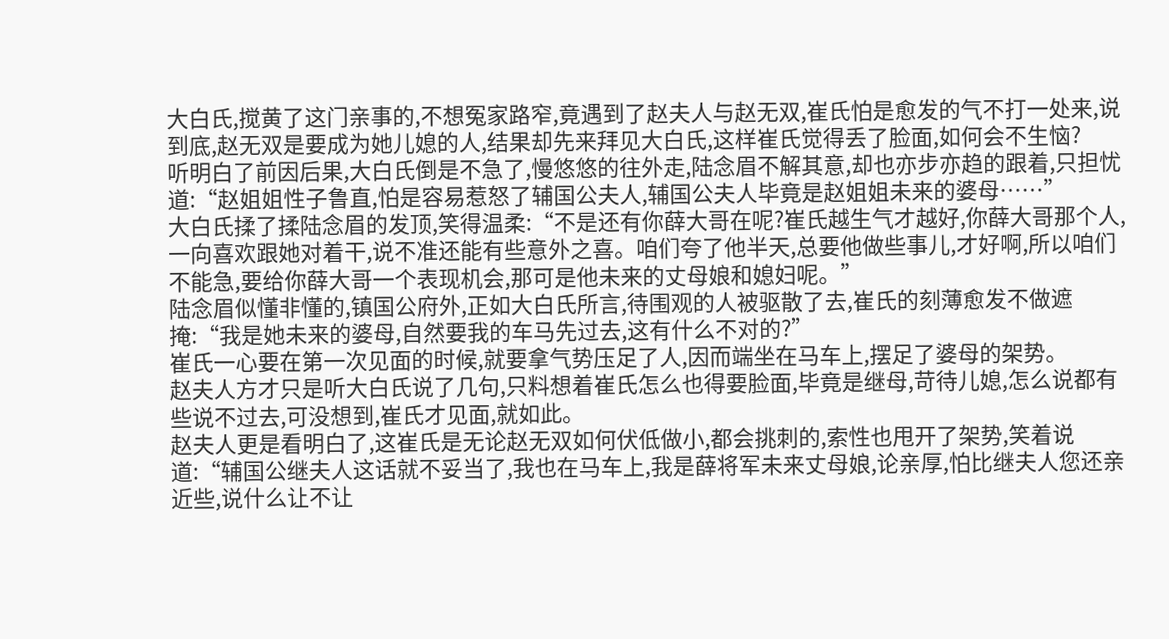大白氏,搅黄了这门亲事的,不想冤家路窄,竟遇到了赵夫人与赵无双,崔氏怕是愈发的气不打一处来,说到底,赵无双是要成为她儿媳的人,结果却先来拜见大白氏,这样崔氏觉得丢了脸面,如何会不生恼?
听明白了前因后果,大白氏倒是不急了,慢悠悠的往外走,陆念眉不解其意,却也亦步亦趋的跟着,只担忧道:“赵姐姐性子鲁直,怕是容易惹怒了辅国公夫人,辅国公夫人毕竟是赵姐姐未来的婆母……”
大白氏揉了揉陆念眉的发顶,笑得温柔:“不是还有你薛大哥在呢?崔氏越生气才越好,你薛大哥那个人,一向喜欢跟她对着干,说不准还能有些意外之喜。咱们夸了他半天,总要他做些事儿,才好啊,所以咱们不能急,要给你薛大哥一个表现机会,那可是他未来的丈母娘和媳妇呢。”
陆念眉似懂非懂的,镇国公府外,正如大白氏所言,待围观的人被驱散了去,崔氏的刻薄愈发不做遮掩:“我是她未来的婆母,自然要我的车马先过去,这有什么不对的?”
崔氏一心要在第一次见面的时候,就要拿气势压足了人,因而端坐在马车上,摆足了婆母的架势。
赵夫人方才只是听大白氏说了几句,只料想着崔氏怎么也得要脸面,毕竟是继母,苛待儿媳,怎么说都有些说不过去,可没想到,崔氏才见面,就如此。
赵夫人更是看明白了,这崔氏是无论赵无双如何伏低做小,都会挑刺的,索性也甩开了架势,笑着说道:“辅国公继夫人这话就不妥当了,我也在马车上,我是薛将军未来丈母娘,论亲厚,怕比继夫人您还亲近些,说什么让不让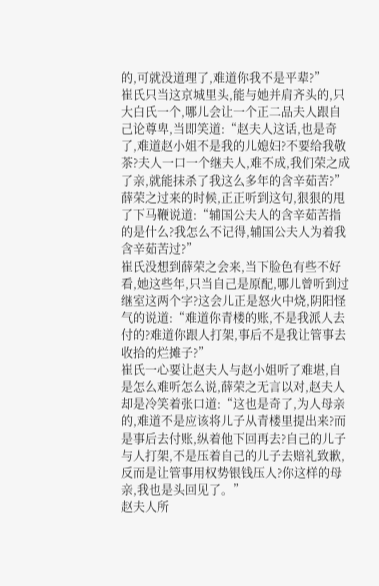的,可就没道理了,难道你我不是平辈?”
崔氏只当这京城里头,能与她并肩齐头的,只大白氏一个,哪儿会让一个正二品夫人跟自己论尊卑,当即笑道:“赵夫人这话,也是奇了,难道赵小姐不是我的儿媳妇?不要给我敬茶?夫人一口一个继夫人,难不成,我们荣之成了亲,就能抹杀了我这么多年的含辛茹苦?”
薛荣之过来的时候,正正听到这句,狠狠的甩了下马鞭说道:“辅国公夫人的含辛茹苦指的是什么?我怎么不记得,辅国公夫人为着我含辛茹苦过?”
崔氏没想到薛荣之会来,当下脸色有些不好看,她这些年,只当自己是原配,哪儿曾听到过继室这两个字?这会儿正是怒火中烧,阴阳怪气的说道:“难道你青楼的账,不是我派人去付的?难道你跟人打架,事后不是我让管事去收拾的烂摊子?”
崔氏一心要让赵夫人与赵小姐听了难堪,自是怎么难听怎么说,薛荣之无言以对,赵夫人却是冷笑着张口道:“这也是奇了,为人母亲的,难道不是应该将儿子从青楼里提出来?而是事后去付账,纵着他下回再去?自己的儿子与人打架,不是压着自己的儿子去赔礼致歉,反而是让管事用权势银钱压人?你这样的母亲,我也是头回见了。”
赵夫人所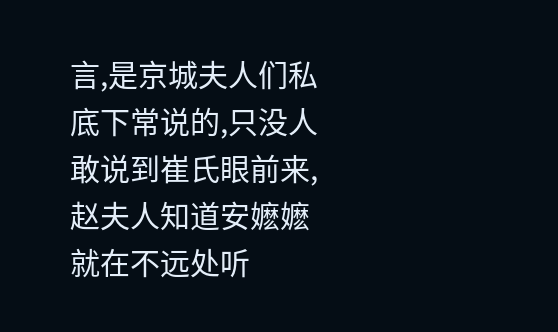言,是京城夫人们私底下常说的,只没人敢说到崔氏眼前来,赵夫人知道安嬷嬷就在不远处听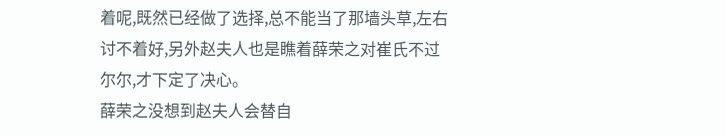着呢,既然已经做了选择,总不能当了那墙头草,左右讨不着好,另外赵夫人也是瞧着薛荣之对崔氏不过尔尔,才下定了决心。
薛荣之没想到赵夫人会替自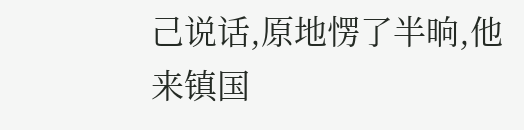己说话,原地愣了半晌,他来镇国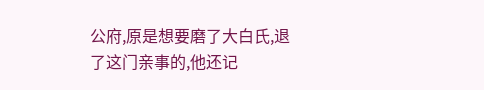公府,原是想要磨了大白氏,退了这门亲事的,他还记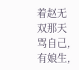着赵无双那天骂自己,有娘生,